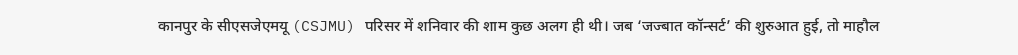कानपुर के सीएसजेएमयू (CSJMU) परिसर में शनिवार की शाम कुछ अलग ही थी। जब ‘जज्बात कॉन्सर्ट’ की शुरुआत हुई, तो माहौल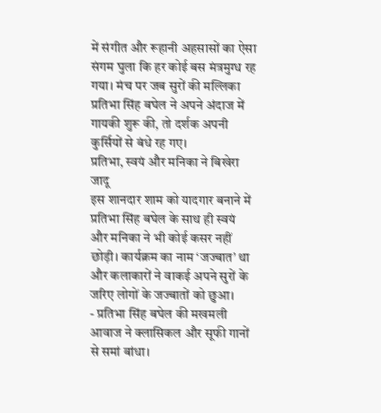में संगीत और रूहानी अहसासों का ऐसा संगम घुला कि हर कोई बस मंत्रमुग्ध रह गया। मंच पर जब सुरों की मल्लिका प्रतिभा सिंह बघेल ने अपने अंदाज में गायकी शुरू की, तो दर्शक अपनी कुर्सियों से बंधे रह गए।
प्रतिभा, स्वयं और मनिका ने बिखेरा जादू
इस शानदार शाम को यादगार बनाने में प्रतिभा सिंह बघेल के साथ ही स्वयं और मनिका ने भी कोई कसर नहीं छोड़ी। कार्यक्रम का नाम ‘जज्बात’ था और कलाकारों ने वाकई अपने सुरों के जरिए लोगों के जज्बातों को छुआ।
- प्रतिभा सिंह बघेल की मखमली आवाज ने क्लासिकल और सूफी गानों से समां बांधा।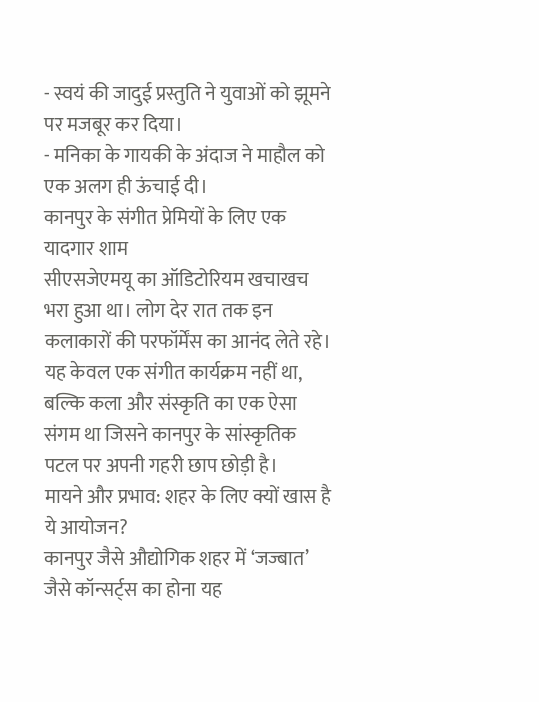- स्वयं की जादुई प्रस्तुति ने युवाओं को झूमने पर मजबूर कर दिया।
- मनिका के गायकी के अंदाज ने माहौल को एक अलग ही ऊंचाई दी।
कानपुर के संगीत प्रेमियों के लिए एक यादगार शाम
सीएसजेएमयू का ऑडिटोरियम खचाखच भरा हुआ था। लोग देर रात तक इन कलाकारों की परफॉर्मेंस का आनंद लेते रहे। यह केवल एक संगीत कार्यक्रम नहीं था, बल्कि कला और संस्कृति का एक ऐसा संगम था जिसने कानपुर के सांस्कृतिक पटल पर अपनी गहरी छाप छोड़ी है।
मायने और प्रभाव: शहर के लिए क्यों खास है ये आयोजन?
कानपुर जैसे औद्योगिक शहर में ‘जज्बात’ जैसे कॉन्सर्ट्स का होना यह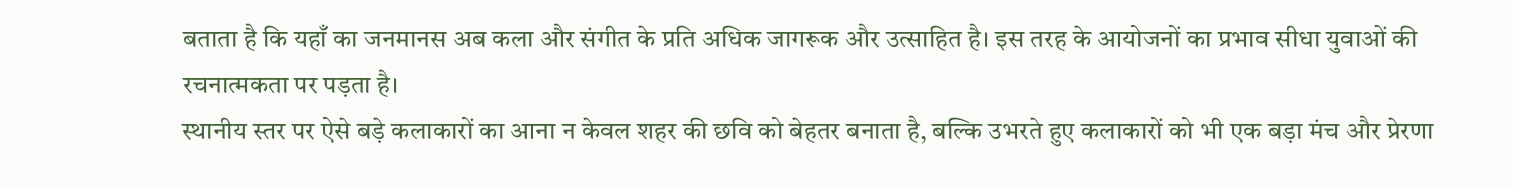बताता है कि यहाँ का जनमानस अब कला और संगीत के प्रति अधिक जागरूक और उत्साहित है। इस तरह के आयोजनों का प्रभाव सीधा युवाओं की रचनात्मकता पर पड़ता है।
स्थानीय स्तर पर ऐसे बड़े कलाकारों का आना न केवल शहर की छवि को बेहतर बनाता है, बल्कि उभरते हुए कलाकारों को भी एक बड़ा मंच और प्रेरणा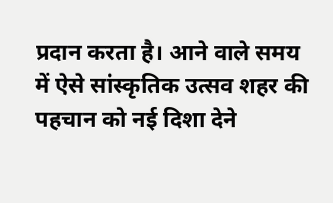प्रदान करता है। आने वाले समय में ऐसे सांस्कृतिक उत्सव शहर की पहचान को नई दिशा देने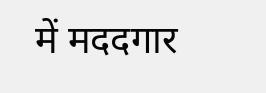में मददगार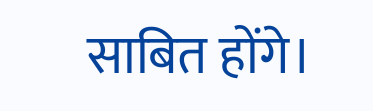साबित होंगे।